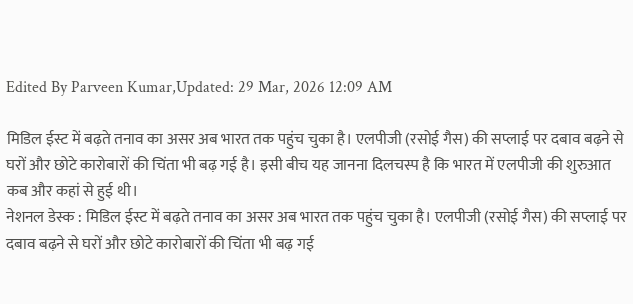Edited By Parveen Kumar,Updated: 29 Mar, 2026 12:09 AM

मिडिल ईस्ट में बढ़ते तनाव का असर अब भारत तक पहुंच चुका है। एलपीजी (रसोई गैस) की सप्लाई पर दबाव बढ़ने से घरों और छोटे कारोबारों की चिंता भी बढ़ गई है। इसी बीच यह जानना दिलचस्प है कि भारत में एलपीजी की शुरुआत कब और कहां से हुई थी।
नेशनल डेस्क : मिडिल ईस्ट में बढ़ते तनाव का असर अब भारत तक पहुंच चुका है। एलपीजी (रसोई गैस) की सप्लाई पर दबाव बढ़ने से घरों और छोटे कारोबारों की चिंता भी बढ़ गई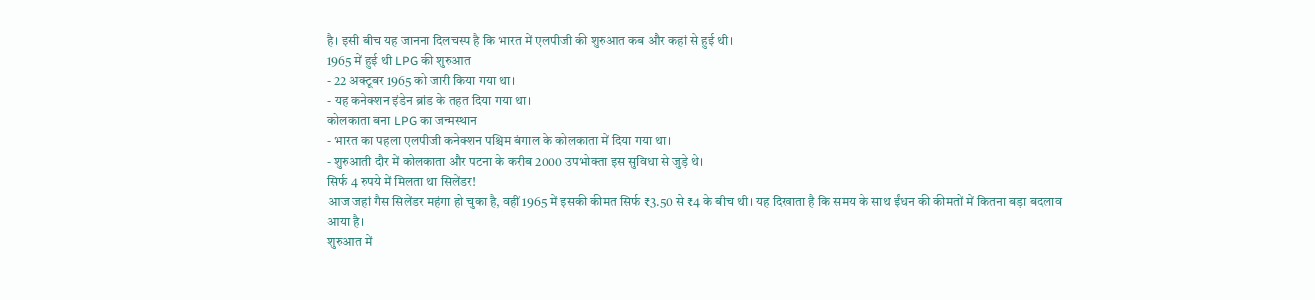है। इसी बीच यह जानना दिलचस्प है कि भारत में एलपीजी की शुरुआत कब और कहां से हुई थी।
1965 में हुई थी LPG की शुरुआत
- 22 अक्टूबर 1965 को जारी किया गया था।
- यह कनेक्शन इंडेन ब्रांड के तहत दिया गया था।
कोलकाता बना LPG का जन्मस्थान
- भारत का पहला एलपीजी कनेक्शन पश्चिम बंगाल के कोलकाता में दिया गया था।
- शुरुआती दौर में कोलकाता और पटना के करीब 2000 उपभोक्ता इस सुविधा से जुड़े थे।
सिर्फ 4 रुपये में मिलता था सिलेंडर!
आज जहां गैस सिलेंडर महंगा हो चुका है, वहीं 1965 में इसकी कीमत सिर्फ ₹3.50 से ₹4 के बीच थी। यह दिखाता है कि समय के साथ ईंधन की कीमतों में कितना बड़ा बदलाव आया है।
शुरुआत में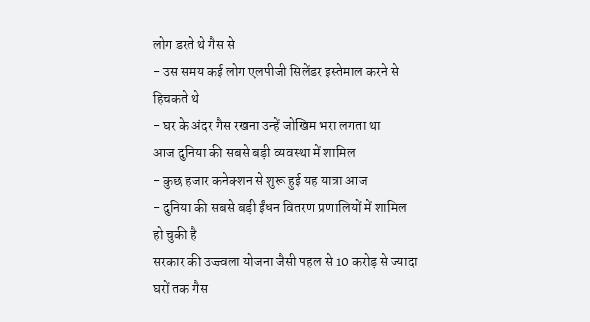लोग डरते थे गैस से
- उस समय कई लोग एलपीजी सिलेंडर इस्तेमाल करने से हिचकते थे
- घर के अंदर गैस रखना उन्हें जोखिम भरा लगता था
आज दुनिया की सबसे बड़ी व्यवस्था में शामिल
- कुछ हजार कनेक्शन से शुरू हुई यह यात्रा आज
- दुनिया की सबसे बड़ी ईंधन वितरण प्रणालियों में शामिल हो चुकी है
सरकार की उज्ज्वला योजना जैसी पहल से 10 करोड़ से ज्यादा घरों तक गैस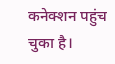कनेक्शन पहुंच चुका है।